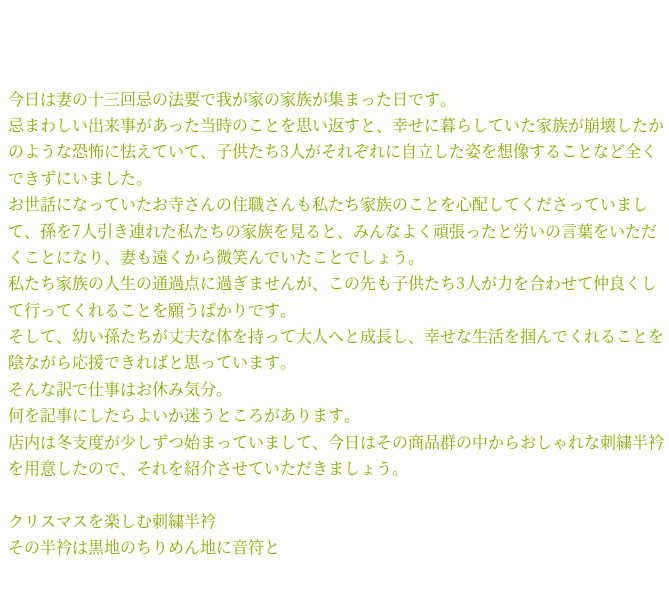今日は妻の十三回忌の法要で我が家の家族が集まった日です。
忌まわしい出来事があった当時のことを思い返すと、幸せに暮らしていた家族が崩壊したかのような恐怖に怯えていて、子供たち3人がそれぞれに自立した姿を想像することなど全くできずにいました。
お世話になっていたお寺さんの住職さんも私たち家族のことを心配してくださっていまして、孫を7人引き連れた私たちの家族を見ると、みんなよく頑張ったと労いの言葉をいただくことになり、妻も遠くから微笑んでいたことでしょう。
私たち家族の人生の通過点に過ぎませんが、この先も子供たち3人が力を合わせて仲良くして行ってくれることを願うばかりです。
そして、幼い孫たちが丈夫な体を持って大人へと成長し、幸せな生活を掴んでくれることを陰ながら応援できればと思っています。
そんな訳で仕事はお休み気分。
何を記事にしたらよいか迷うところがあります。
店内は冬支度が少しずつ始まっていまして、今日はその商品群の中からおしゃれな刺繍半衿を用意したので、それを紹介させていただきましょう。

クリスマスを楽しむ刺繍半衿
その半衿は黒地のちりめん地に音符と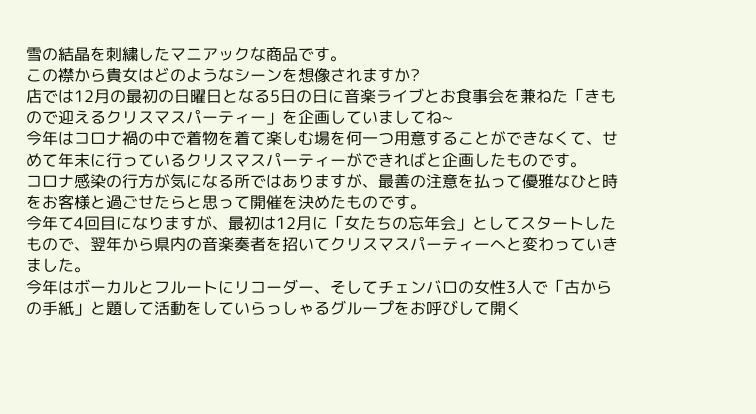雪の結晶を刺繍したマニアックな商品です。
この襟から貴女はどのようなシーンを想像されますか?
店では12月の最初の日曜日となる5日の日に音楽ライブとお食事会を兼ねた「きもので迎えるクリスマスパーティー」を企画していましてね~
今年はコロナ禍の中で着物を着て楽しむ場を何一つ用意することができなくて、せめて年末に行っているクリスマスパーティーができればと企画したものです。
コロナ感染の行方が気になる所ではありますが、最善の注意を払って優雅なひと時をお客様と過ごせたらと思って開催を決めたものです。
今年て4回目になりますが、最初は12月に「女たちの忘年会」としてスタートしたもので、翌年から県内の音楽奏者を招いてクリスマスパーティーへと変わっていきました。
今年はボーカルとフルートにリコーダー、そしてチェンバロの女性3人で「古からの手紙」と題して活動をしていらっしゃるグループをお呼びして開く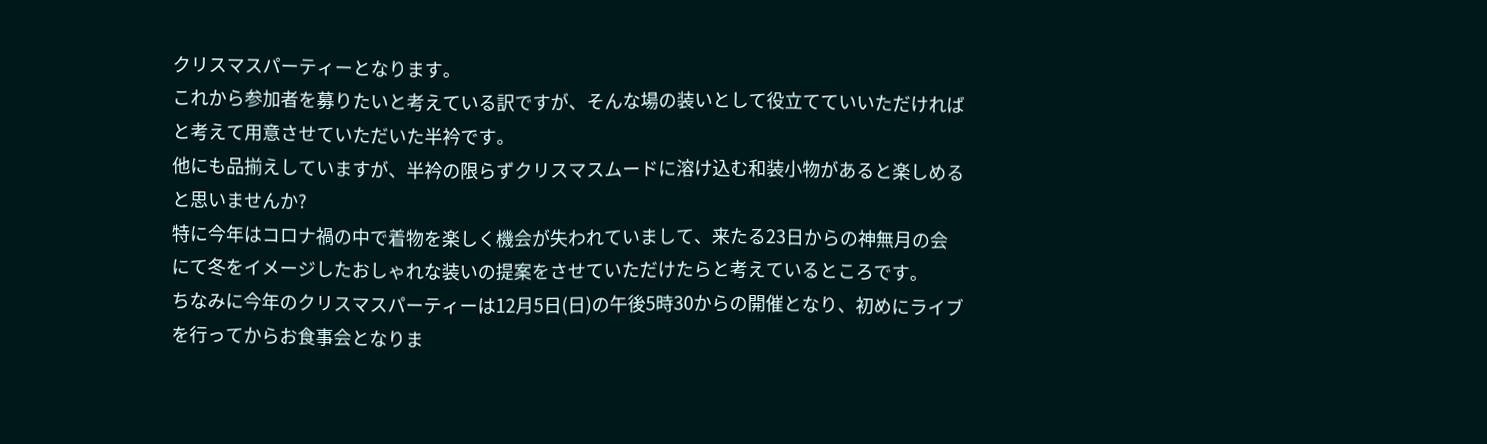クリスマスパーティーとなります。
これから参加者を募りたいと考えている訳ですが、そんな場の装いとして役立てていいただければと考えて用意させていただいた半衿です。
他にも品揃えしていますが、半衿の限らずクリスマスムードに溶け込む和装小物があると楽しめると思いませんか?
特に今年はコロナ禍の中で着物を楽しく機会が失われていまして、来たる23日からの神無月の会にて冬をイメージしたおしゃれな装いの提案をさせていただけたらと考えているところです。
ちなみに今年のクリスマスパーティーは12月5日(日)の午後5時30からの開催となり、初めにライブを行ってからお食事会となりま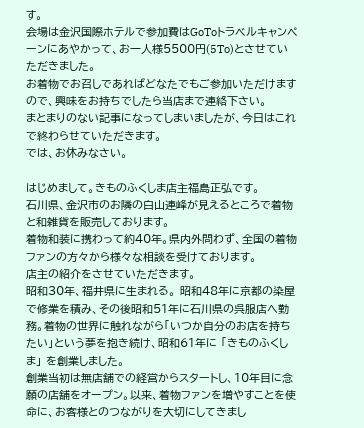す。
会場は金沢国際ホテルで参加費はGoToトラベルキャンペーンにあやかって、お一人様5500円(5To)とさせていただきました。
お着物でお召しであればどなたでもご参加いただけますので、興味をお持ちでしたら当店まで連絡下さい。
まとまりのない記事になってしまいましたが、今日はこれで終わらせていただきます。
では、お休みなさい。

はじめまして。きものふくしま店主福島正弘です。
石川県、金沢市のお隣の白山連峰が見えるところで着物と和雑貨を販売しております。
着物和装に携わって約40年。県内外問わず、全国の着物ファンの方々から様々な相談を受けております。
店主の紹介をさせていただきます。
昭和30年、福井県に生まれる。 昭和48年に京都の染屋で修業を積み、その後昭和51年に石川県の呉服店へ勤務。着物の世界に触れながら「いつか自分のお店を持ちたい」という夢を抱き続け、昭和61年に 「きものふくしま」 を創業しました。
創業当初は無店舗での経営からスタートし、10年目に念願の店舗をオープン。以来、着物ファンを増やすことを使命に、お客様とのつながりを大切にしてきまし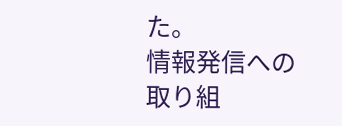た。
情報発信への取り組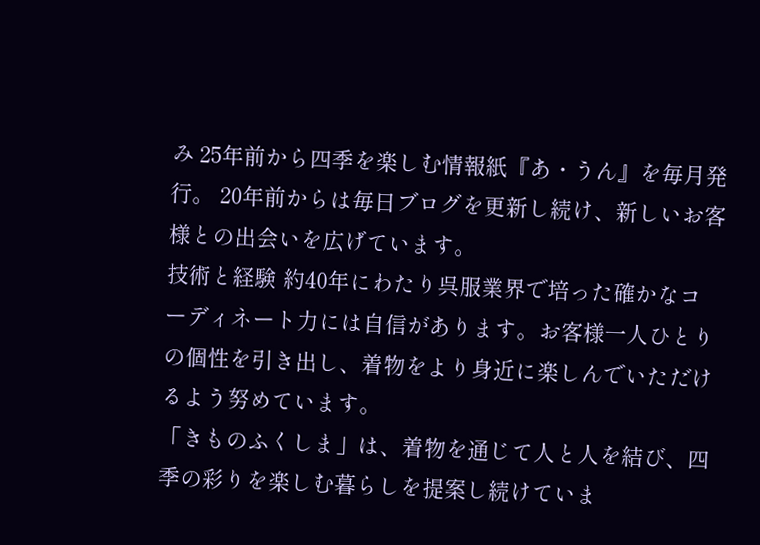み 25年前から四季を楽しむ情報紙『あ・うん』を毎月発行。 20年前からは毎日ブログを更新し続け、新しいお客様との出会いを広げています。
技術と経験 約40年にわたり呉服業界で培った確かなコーディネート力には自信があります。お客様一人ひとりの個性を引き出し、着物をより身近に楽しんでいただけるよう努めています。
「きものふくしま」は、着物を通じて人と人を結び、四季の彩りを楽しむ暮らしを提案し続けていま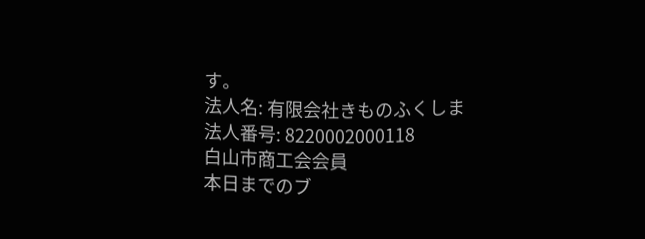す。
法人名: 有限会社きものふくしま
法人番号: 8220002000118
白山市商工会会員
本日までのブ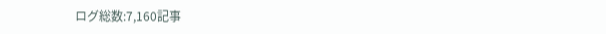ログ総数:7,160記事